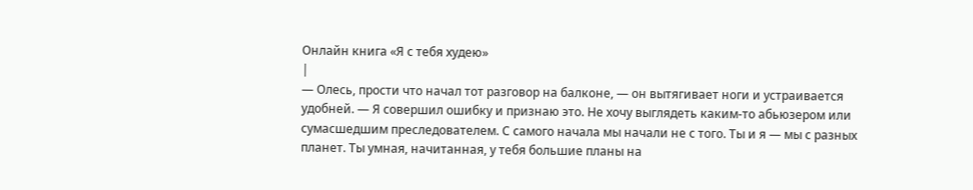Онлайн книга «Я с тебя худею»
|
— Олесь, прости что начал тот разговор на балконе, — он вытягивает ноги и устраивается удобней. — Я совершил ошибку и признаю это. Не хочу выглядеть каким-то абьюзером или сумасшедшим преследователем. С самого начала мы начали не с того. Ты и я — мы с разных планет. Ты умная, начитанная, у тебя большие планы на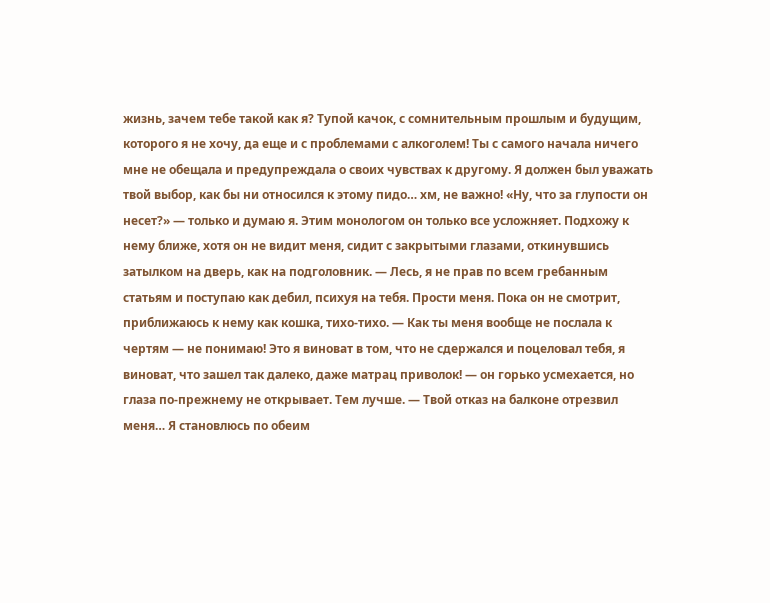жизнь, зачем тебе такой как я? Тупой качок, с сомнительным прошлым и будущим, которого я не хочу, да еще и с проблемами с алкоголем! Ты с самого начала ничего мне не обещала и предупреждала о своих чувствах к другому. Я должен был уважать твой выбор, как бы ни относился к этому пидо… хм, не важно! «Ну, что за глупости он несет?» — только и думаю я. Этим монологом он только все усложняет. Подхожу к нему ближе, хотя он не видит меня, сидит с закрытыми глазами, откинувшись затылком на дверь, как на подголовник. — Лесь, я не прав по всем гребанным статьям и поступаю как дебил, психуя на тебя. Прости меня. Пока он не смотрит, приближаюсь к нему как кошка, тихо-тихо. — Как ты меня вообще не послала к чертям — не понимаю! Это я виноват в том, что не сдержался и поцеловал тебя, я виноват, что зашел так далеко, даже матрац приволок! — он горько усмехается, но глаза по-прежнему не открывает. Тем лучше. — Твой отказ на балконе отрезвил меня… Я становлюсь по обеим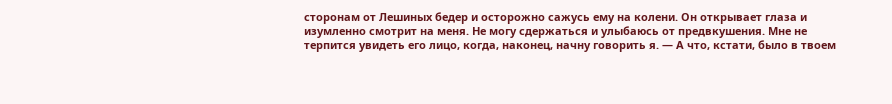сторонам от Лешиных бедер и осторожно сажусь ему на колени. Он открывает глаза и изумленно смотрит на меня. Не могу сдержаться и улыбаюсь от предвкушения. Мне не терпится увидеть его лицо, когда, наконец, начну говорить я. — А что, кстати, было в твоем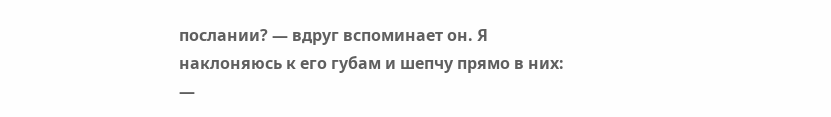послании? — вдруг вспоминает он. Я наклоняюсь к его губам и шепчу прямо в них: —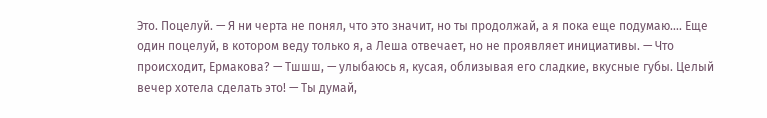Это. Поцелуй. — Я ни черта не понял, что это значит, но ты продолжай, а я пока еще подумаю…. Еще один поцелуй, в котором веду только я, а Леша отвечает, но не проявляет инициативы. — Что происходит, Ермакова? — Тшшш, — улыбаюсь я, кусая, облизывая его сладкие, вкусные губы. Целый вечер хотела сделать это! — Ты думай,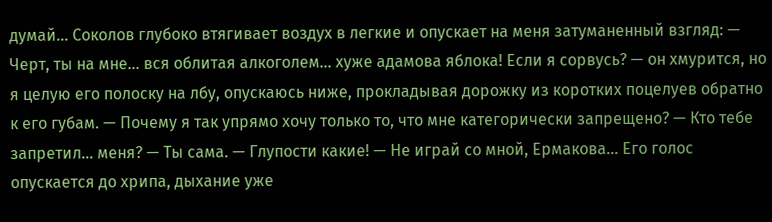думай… Соколов глубоко втягивает воздух в легкие и опускает на меня затуманенный взгляд: — Черт, ты на мне… вся облитая алкоголем… хуже адамова яблока! Если я сорвусь? — он хмурится, но я целую его полоску на лбу, опускаюсь ниже, прокладывая дорожку из коротких поцелуев обратно к его губам. — Почему я так упрямо хочу только то, что мне категорически запрещено? — Кто тебе запретил… меня? — Ты сама. — Глупости какие! — Не играй со мной, Ермакова… Его голос опускается до хрипа, дыхание уже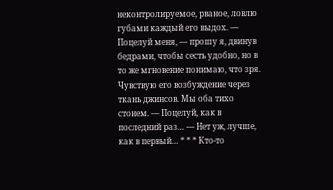неконтролируемое, рваное, ловлю губами каждый его выдох. — Поцелуй меня, — прошу я, двинув бедрами, чтобы сесть удобно, но в то же мгновение понимаю, что зря. Чувствую его возбуждение через ткань джинсов. Мы оба тихо стонем. — Поцелуй, как в последний раз… — Нет уж, лучше, как в первый… * * * Кто-то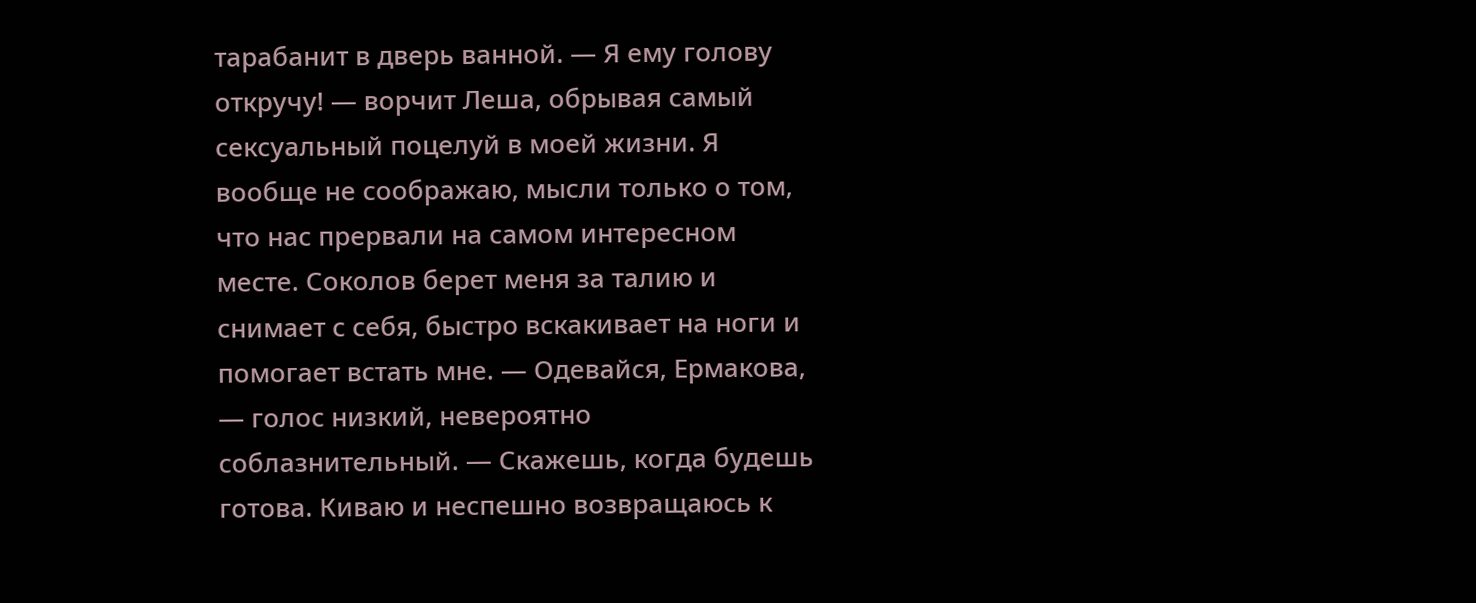тарабанит в дверь ванной. — Я ему голову откручу! — ворчит Леша, обрывая самый сексуальный поцелуй в моей жизни. Я вообще не соображаю, мысли только о том, что нас прервали на самом интересном месте. Соколов берет меня за талию и снимает с себя, быстро вскакивает на ноги и помогает встать мне. — Одевайся, Ермакова, — голос низкий, невероятно соблазнительный. — Скажешь, когда будешь готова. Киваю и неспешно возвращаюсь к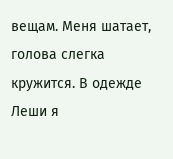вещам. Меня шатает, голова слегка кружится. В одежде Леши я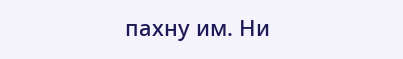пахну им. Ни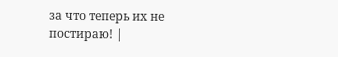за что теперь их не постираю! |